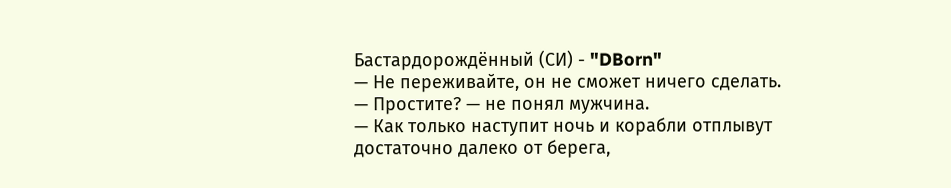Бастардорождённый (СИ) - "DBorn"
— Не переживайте, он не сможет ничего сделать.
— Простите? — не понял мужчина.
— Как только наступит ночь и корабли отплывут достаточно далеко от берега,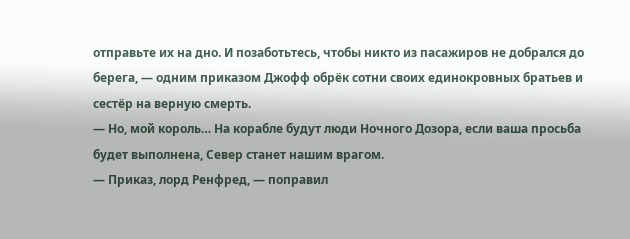отправьте их на дно. И позаботьтесь, чтобы никто из пасажиров не добрался до берега, — одним приказом Джофф обрёк сотни своих единокровных братьев и сестёр на верную смерть.
— Но, мой король… На корабле будут люди Ночного Дозора, если ваша просьба будет выполнена, Север станет нашим врагом.
— Приказ, лорд Ренфред, — поправил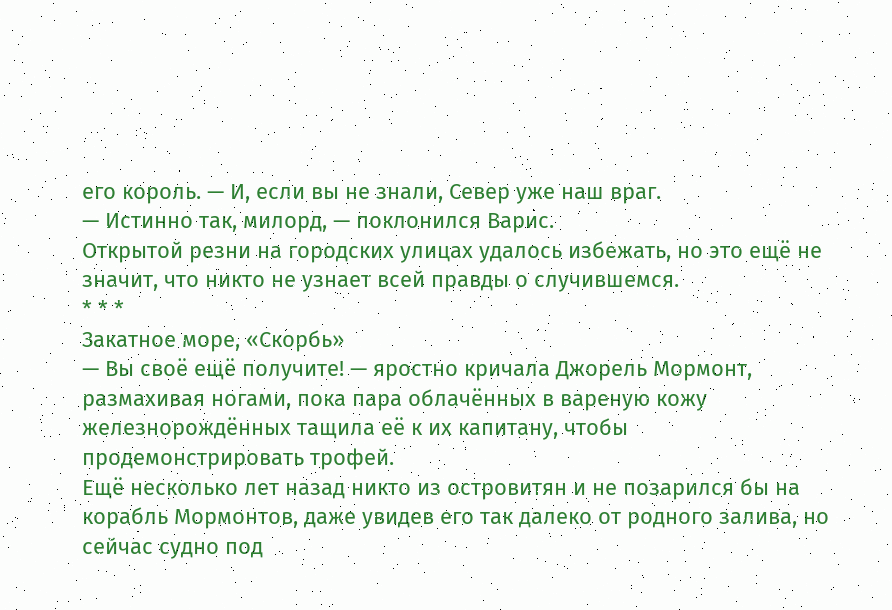его король. — И, если вы не знали, Север уже наш враг.
— Истинно так, милорд, — поклонился Варис.
Открытой резни на городских улицах удалось избежать, но это ещё не значит, что никто не узнает всей правды о случившемся.
* * *
Закатное море, «Скорбь»
— Вы своё ещё получите! — яростно кричала Джорель Мормонт, размахивая ногами, пока пара облачённых в вареную кожу железнорождённых тащила её к их капитану, чтобы продемонстрировать трофей.
Ещё несколько лет назад никто из островитян и не позарился бы на корабль Мормонтов, даже увидев его так далеко от родного залива, но сейчас судно под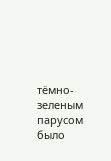тёмно-зеленым парусом было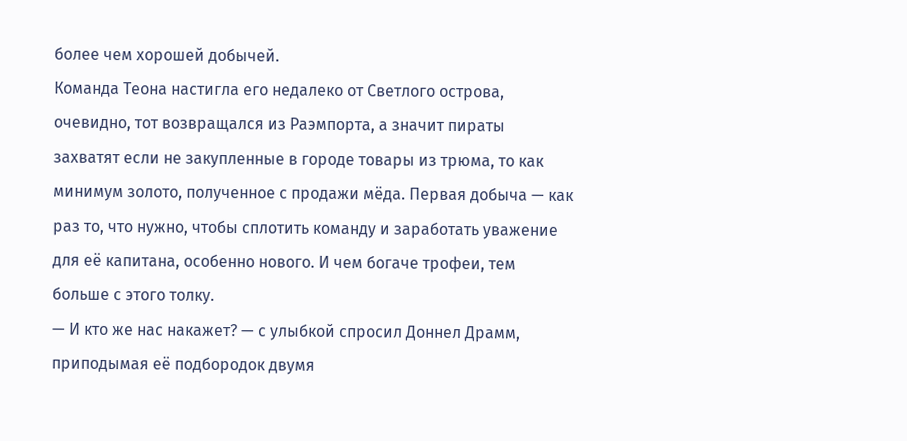более чем хорошей добычей.
Команда Теона настигла его недалеко от Светлого острова, очевидно, тот возвращался из Раэмпорта, а значит пираты захватят если не закупленные в городе товары из трюма, то как минимум золото, полученное с продажи мёда. Первая добыча — как раз то, что нужно, чтобы сплотить команду и заработать уважение для её капитана, особенно нового. И чем богаче трофеи, тем больше с этого толку.
— И кто же нас накажет? — с улыбкой спросил Доннел Драмм, приподымая её подбородок двумя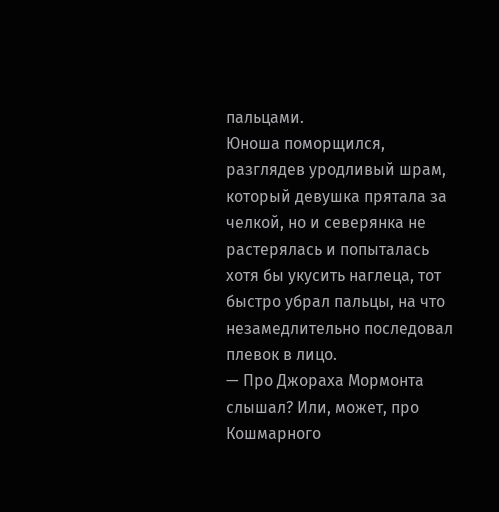пальцами.
Юноша поморщился, разглядев уродливый шрам, который девушка прятала за челкой, но и северянка не растерялась и попыталась хотя бы укусить наглеца, тот быстро убрал пальцы, на что незамедлительно последовал плевок в лицо.
— Про Джораха Мормонта слышал? Или, может, про Кошмарного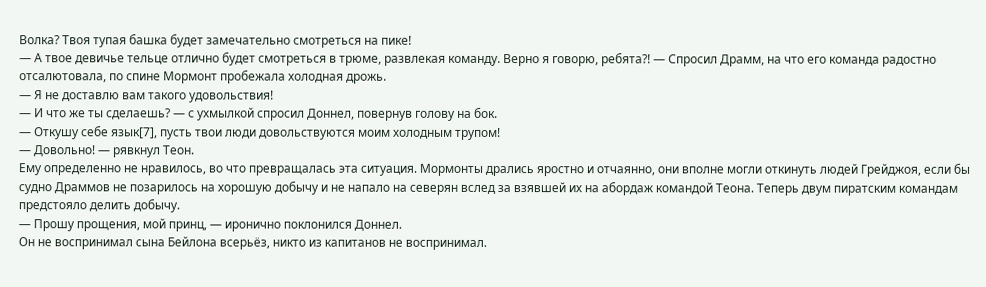Волка? Твоя тупая башка будет замечательно смотреться на пике!
— А твое девичье тельце отлично будет смотреться в трюме, развлекая команду. Верно я говорю, ребята?! — Спросил Драмм, на что его команда радостно отсалютовала, по спине Мормонт пробежала холодная дрожь.
— Я не доставлю вам такого удовольствия!
— И что же ты сделаешь? — с ухмылкой спросил Доннел, повернув голову на бок.
— Откушу себе язык[7], пусть твои люди довольствуются моим холодным трупом!
— Довольно! — рявкнул Теон.
Ему определенно не нравилось, во что превращалась эта ситуация. Мормонты дрались яростно и отчаянно, они вполне могли откинуть людей Грейджоя, если бы судно Драммов не позарилось на хорошую добычу и не напало на северян вслед за взявшей их на абордаж командой Теона. Теперь двум пиратским командам предстояло делить добычу.
— Прошу прощения, мой принц, — иронично поклонился Доннел.
Он не воспринимал сына Бейлона всерьёз, никто из капитанов не воспринимал.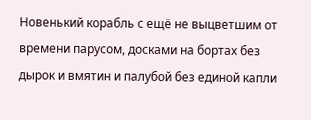Новенький корабль с ещё не выцветшим от времени парусом, досками на бортах без дырок и вмятин и палубой без единой капли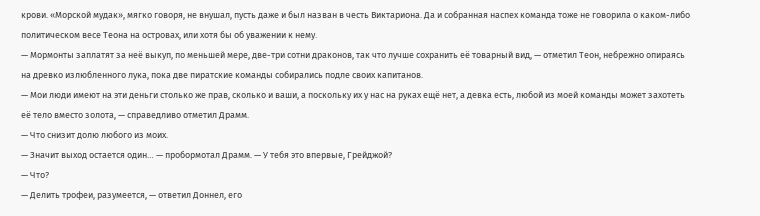крови. «Морской мудак», мягко говоря, не внушал, пусть даже и был назван в честь Виктариона. Да и собранная наспех команда тоже не говорила о каком-либо политическом весе Теона на островах, или хотя бы об уважении к нему.
— Мормонты заплатят за неё выкуп, по меньшей мере, две-три сотни драконов, так что лучше сохранить её товарный вид, — отметил Теон, небрежно опираясь на древко излюбленного лука, пока две пиратские команды собирались подле своих капитанов.
— Мои люди имеют на эти деньги столько же прав, сколько и ваши, а поскольку их у нас на руках ещё нет, а девка есть, любой из моей команды может захотеть её тело вместо золота, — справедливо отметил Драмм.
— Что снизит долю любого из моих.
— Значит выход остается один… — пробормотал Драмм. — У тебя это впервые, Грейджой?
— Что?
— Делить трофеи, разумеется, — ответил Доннел, его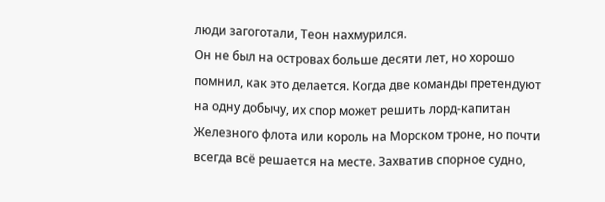люди загоготали, Теон нахмурился.
Он не был на островах больше десяти лет, но хорошо помнил, как это делается. Когда две команды претендуют на одну добычу, их спор может решить лорд-капитан Железного флота или король на Морском троне, но почти всегда всё решается на месте. Захватив спорное судно,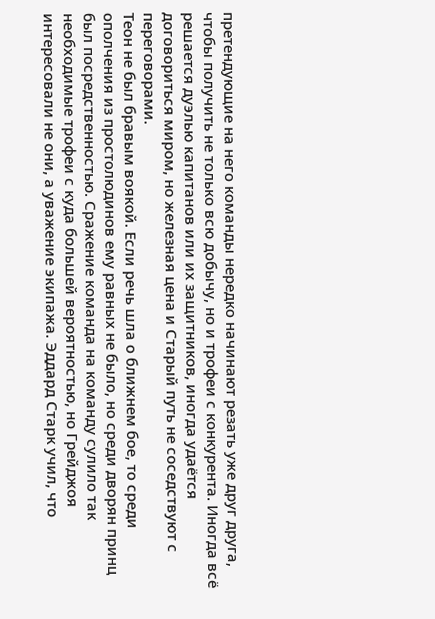претендующие на него команды нередко начинают резать уже друг друга, чтобы получить не только всю добычу, но и трофеи с конкурента. Иногда всё решается дуэлью капитанов или их защитников, иногда удаётся договориться миром, но железная цена и Старый путь не соседствуют с переговорами.
Теон не был бравым воякой. Если речь шла о ближнем бое, то среди ополчения из простолюдинов ему равных не было, но среди дворян принц был посредственностью. Сражение команда на команду сулило так необходимые трофеи с куда большей вероятностью, но Грейджоя интересовали не они, а уважение экипажа. Эддард Старк учил, что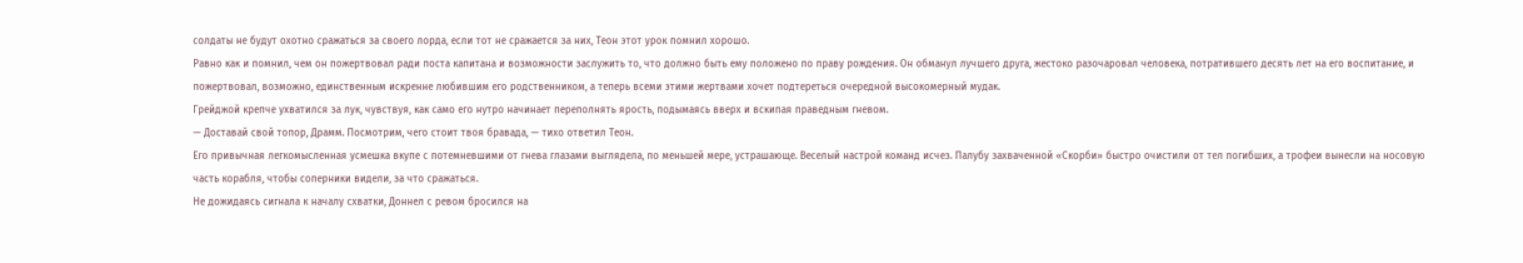солдаты не будут охотно сражаться за своего лорда, если тот не сражается за них, Теон этот урок помнил хорошо.
Равно как и помнил, чем он пожертвовал ради поста капитана и возможности заслужить то, что должно быть ему положено по праву рождения. Он обманул лучшего друга, жестоко разочаровал человека, потратившего десять лет на его воспитание, и пожертвовал, возможно, единственным искренне любившим его родственником, а теперь всеми этими жертвами хочет подтереться очередной высокомерный мудак.
Грейджой крепче ухватился за лук, чувствуя, как само его нутро начинает переполнять ярость, подымаясь вверх и вскипая праведным гневом.
— Доставай свой топор, Драмм. Посмотрим, чего стоит твоя бравада, — тихо ответил Теон.
Его привычная легкомысленная усмешка вкупе с потемневшими от гнева глазами выглядела, по меньшей мере, устрашающе. Веселый настрой команд исчез. Палубу захваченной «Скорби» быстро очистили от тел погибших, а трофеи вынесли на носовую часть корабля, чтобы соперники видели, за что сражаться.
Не дожидаясь сигнала к началу схватки, Доннел с ревом бросился на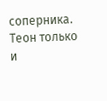соперника. Теон только и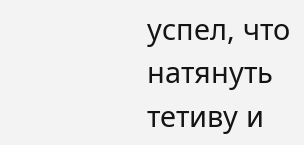успел, что натянуть тетиву и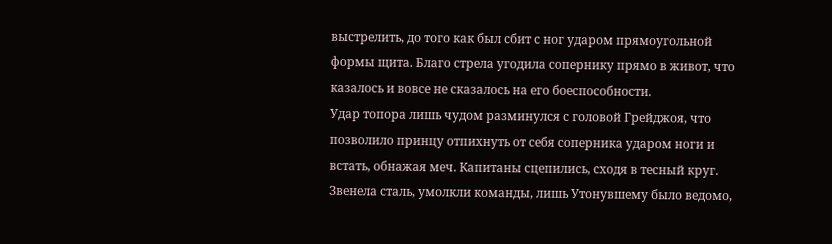выстрелить, до того как был сбит с ног ударом прямоугольной формы щита. Благо стрела угодила сопернику прямо в живот, что казалось и вовсе не сказалось на его боеспособности.
Удар топора лишь чудом разминулся с головой Грейджоя, что позволило принцу отпихнуть от себя соперника ударом ноги и встать, обнажая меч. Капитаны сцепились, сходя в тесный круг. Звенела сталь, умолкли команды, лишь Утонувшему было ведомо,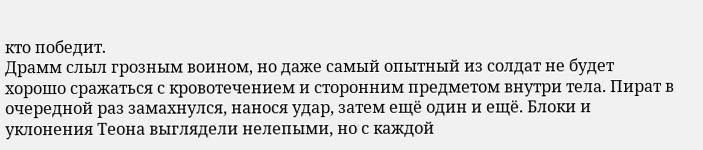кто победит.
Драмм слыл грозным воином, но даже самый опытный из солдат не будет хорошо сражаться с кровотечением и сторонним предметом внутри тела. Пират в очередной раз замахнулся, нанося удар, затем ещё один и ещё. Блоки и уклонения Теона выглядели нелепыми, но с каждой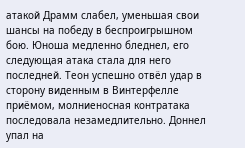атакой Драмм слабел, уменьшая свои шансы на победу в беспроигрышном бою. Юноша медленно бледнел, его следующая атака стала для него последней. Теон успешно отвёл удар в сторону виденным в Винтерфелле приёмом, молниеносная контратака последовала незамедлительно. Доннел упал на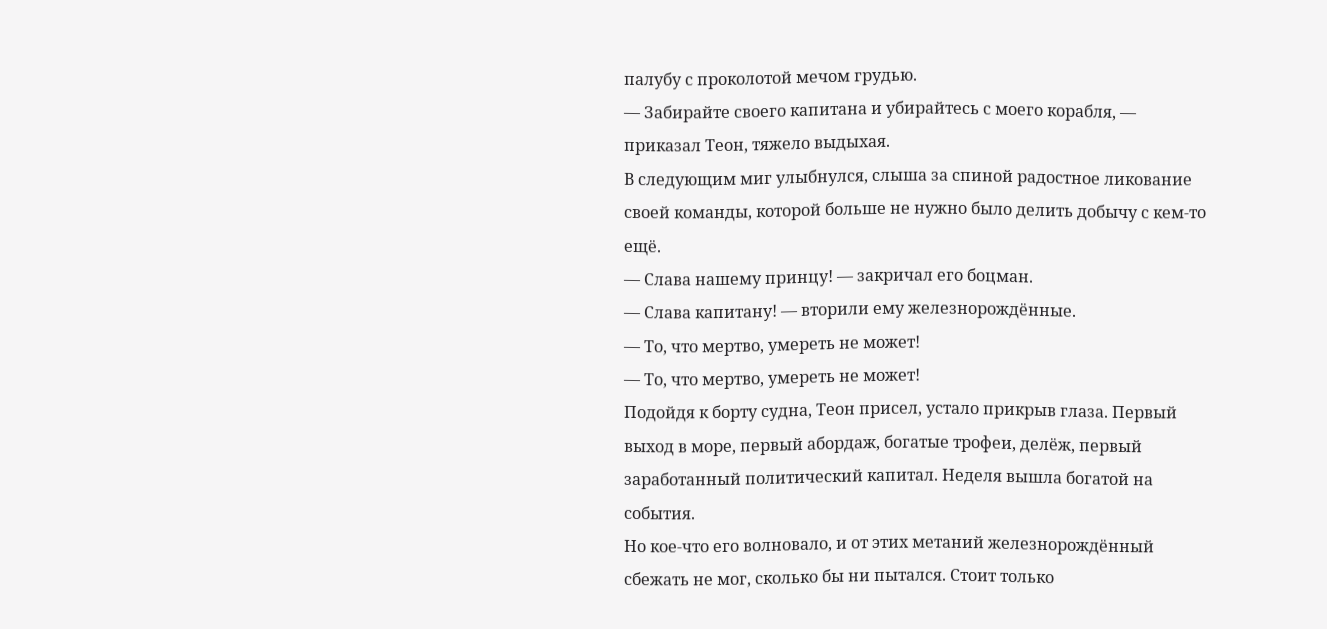палубу с проколотой мечом грудью.
— Забирайте своего капитана и убирайтесь с моего корабля, — приказал Теон, тяжело выдыхая.
В следующим миг улыбнулся, слыша за спиной радостное ликование своей команды, которой больше не нужно было делить добычу с кем-то ещё.
— Слава нашему принцу! — закричал его боцман.
— Слава капитану! — вторили ему железнорождённые.
— То, что мертво, умереть не может!
— То, что мертво, умереть не может!
Подойдя к борту судна, Теон присел, устало прикрыв глаза. Первый выход в море, первый абордаж, богатые трофеи, делёж, первый заработанный политический капитал. Неделя вышла богатой на события.
Но кое-что его волновало, и от этих метаний железнорождённый сбежать не мог, сколько бы ни пытался. Стоит только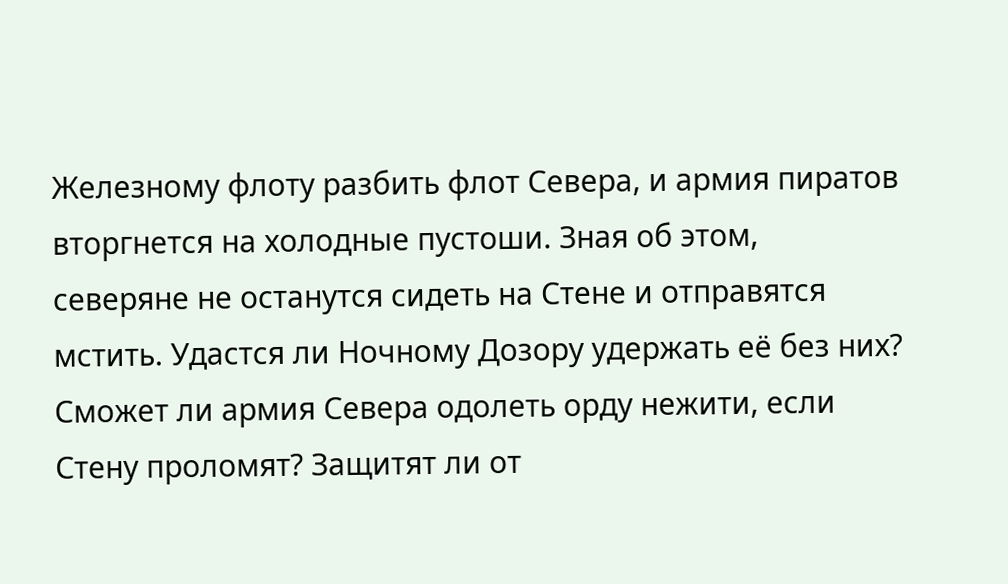Железному флоту разбить флот Севера, и армия пиратов вторгнется на холодные пустоши. Зная об этом, северяне не останутся сидеть на Стене и отправятся мстить. Удастся ли Ночному Дозору удержать её без них? Сможет ли армия Севера одолеть орду нежити, если Стену проломят? Защитят ли от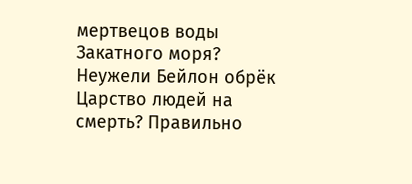мертвецов воды Закатного моря? Неужели Бейлон обрёк Царство людей на смерть? Правильно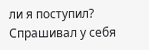ли я поступил? Спрашивал у себя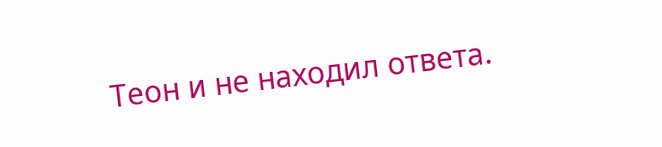Теон и не находил ответа.